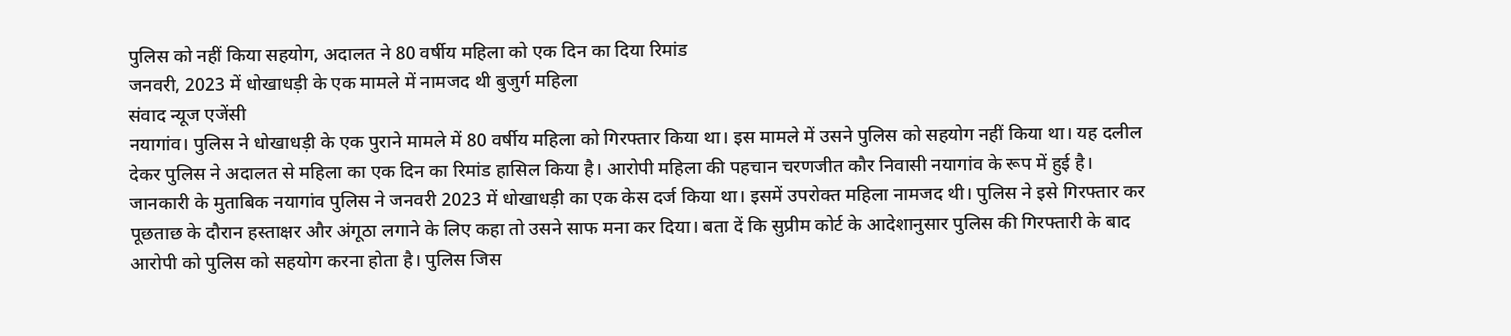पुलिस को नहीं किया सहयोग, अदालत ने 80 वर्षीय महिला को एक दिन का दिया रिमांड
जनवरी, 2023 में धोखाधड़ी के एक मामले में नामजद थी बुजुर्ग महिला
संवाद न्यूज एजेंसी
नयागांव। पुलिस ने धोखाधड़ी के एक पुराने मामले में 80 वर्षीय महिला को गिरफ्तार किया था। इस मामले में उसने पुलिस को सहयोग नहीं किया था। यह दलील देकर पुलिस ने अदालत से महिला का एक दिन का रिमांड हासिल किया है। आरोपी महिला की पहचान चरणजीत कौर निवासी नयागांव के रूप में हुई है।
जानकारी के मुताबिक नयागांव पुलिस ने जनवरी 2023 में धोखाधड़ी का एक केस दर्ज किया था। इसमें उपरोक्त महिला नामजद थी। पुलिस ने इसे गिरफ्तार कर पूछताछ के दौरान हस्ताक्षर और अंगूठा लगाने के लिए कहा तो उसने साफ मना कर दिया। बता दें कि सुप्रीम कोर्ट के आदेशानुसार पुलिस की गिरफ्तारी के बाद आरोपी को पुलिस को सहयोग करना होता है। पुलिस जिस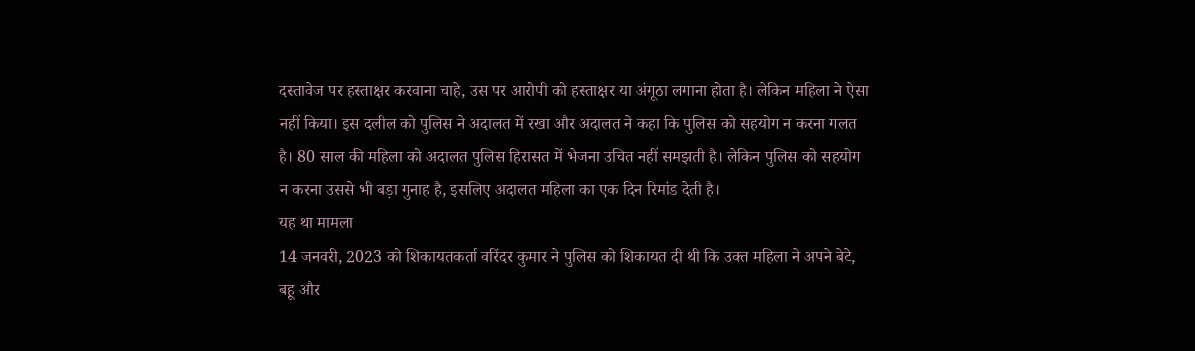दस्तावेज पर हस्ताक्षर करवाना चाहे, उस पर आरोपी को हस्ताक्षर या अंगूठा लगाना होता है। लेकिन महिला ने ऐसा नहीं किया। इस दलील को पुलिस ने अदालत में रखा और अदालत ने कहा कि पुलिस को सहयोग न करना गलत है। 80 साल की महिला को अदालत पुलिस हिरासत में भेजना उचित नहीं समझती है। लेकिन पुलिस को सहयोग न करना उससे भी बड़ा गुनाह है, इसलिए अदालत महिला का एक दिन रिमांड देती है।
यह था मामला
14 जनवरी, 2023 को शिकायतकर्ता वरिंदर कुमार ने पुलिस को शिकायत दी थी कि उक्त महिला ने अपने बेटे, बहू और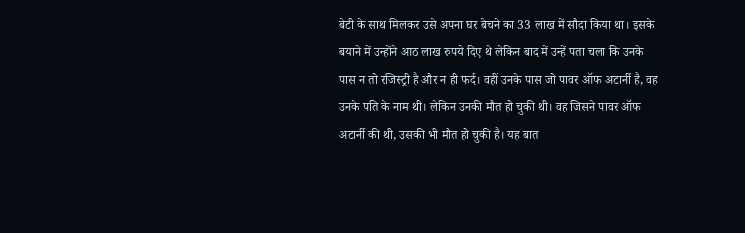बेटी के साथ मिलकर उसे अपना घर बेचने का 33 लाख में सौदा किया था। इसके बयाने में उन्होंने आठ लाख रुपये दिए थे लेकिन बाद में उन्हें पता चला कि उनके पास न तो रजिस्ट्री है और न ही फर्द। वहीं उनके पास जो पावर ऑफ अटार्नी है, वह उनके पति के नाम थी। लेकिन उनकी मौत हो चुकी थी। वह जिसने पावर ऑफ अटार्नी की थी, उसकी भी मौत हो चुकी है। यह बात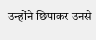उन्होंने छिपाकर उनसे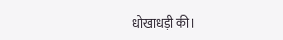धोखाधड़ी की।